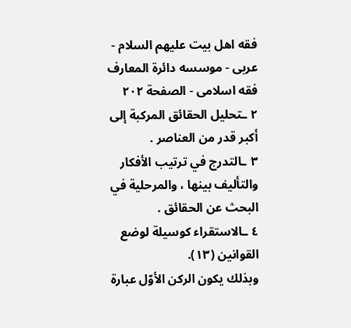فقه اهل بیت علیهم السلام - عربی - موسسه دائرة المعارف فقه اسلامی - الصفحة ٢٠٢
٢ ـتحليل الحقائق المركبة إلى أكبر قدر من العناصر .
٣ ـالتدرج في ترتيب الأفكار والتأليف بينها ، والمرحلية في البحث عن الحقائق .
٤ ـالاستقراء كوسيلة لوضع القوانين (١٣).
وبذلك يكون الركن الأوّل عبارة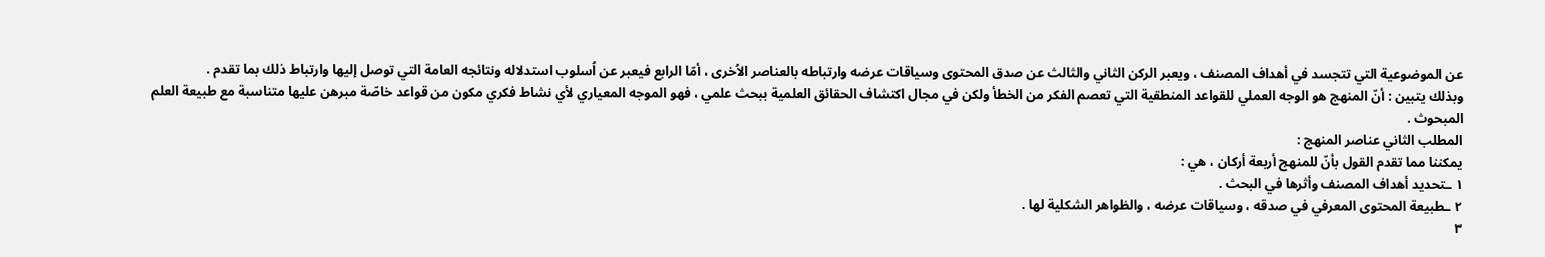عن الموضوعية التي تتجسد في أهداف المصنف ، ويعبر الركن الثاني والثالث عن صدق المحتوى وسياقات عرضه وارتباطه بالعناصر الاُخرى ، أمّا الرابع فيعبر عن اُسلوب استدلاله ونتائجه العامة التي توصل إليها وارتباط ذلك بما تقدم .
وبذلك يتبين : أنّ المنهج هو الوجه العملي للقواعد المنطقية التي تعصم الفكر من الخطأ ولكن في مجال اكتشاف الحقائق العلمية ببحث علمي ، فهو الموجه المعياري لأي نشاط فكري مكون من قواعد خاصّة مبرهن عليها متناسبة مع طبيعة العلم المبحوث .
المطلب الثاني عناصر المنهج :
يمكننا مما تقدم القول بأنّ للمنهج أربعة أركان ، هي :
١ ـتحديد أهداف المصنف وأثرها في البحث .
٢ ـطبيعة المحتوى المعرفي في صدقه ، وسياقات عرضه ، والظواهر الشكلية لها .
٣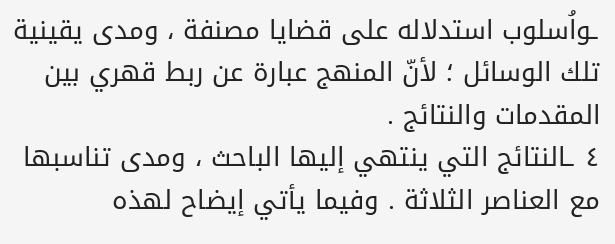ـواُسلوب استدلاله على قضايا مصنفة ، ومدى يقينية تلك الوسائل ؛ لأنّ المنهج عبارة عن ربط قهري بين المقدمات والنتائج .
٤ ـالنتائج التي ينتهي إليها الباحث ، ومدى تناسبها مع العناصر الثلاثة . وفيما يأتي إيضاح لهذه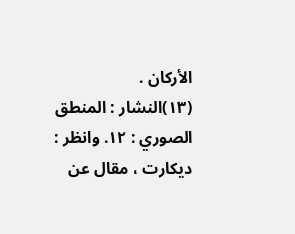الأركان .
(١٣)النشار : المنطق الصوري : ١٢. وانظر : ديكارت ، مقال عن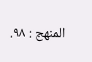المنهج : ٩٨.